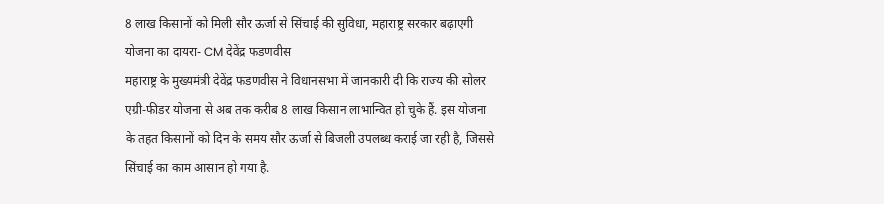8 लाख किसानों को मिली सौर ऊर्जा से सिंचाई की सुविधा, महाराष्ट्र सरकार बढ़ाएगी योजना का दायरा- CM देवेंद्र फडणवीस
महाराष्ट्र के मुख्यमंत्री देवेंद्र फडणवीस ने विधानसभा में जानकारी दी कि राज्य की सोलर एग्री-फीडर योजना से अब तक करीब 8 लाख किसान लाभान्वित हो चुके हैं. इस योजना के तहत किसानों को दिन के समय सौर ऊर्जा से बिजली उपलब्ध कराई जा रही है, जिससे सिंचाई का काम आसान हो गया है.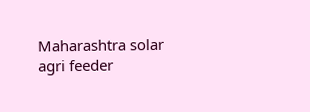Maharashtra solar agri feeder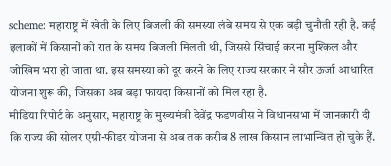scheme: महाराष्ट्र में खेती के लिए बिजली की समस्या लंबे समय से एक बड़ी चुनौती रही है. कई इलाकों में किसानों को रात के समय बिजली मिलती थी, जिससे सिंचाई करना मुश्किल और जोखिम भरा हो जाता था. इस समस्या को दूर करने के लिए राज्य सरकार ने सौर ऊर्जा आधारित योजना शुरू की, जिसका अब बड़ा फायदा किसानों को मिल रहा है.
मीडिया रिपोर्ट के अनुसार, महाराष्ट्र के मुख्यमंत्री देवेंद्र फडणवीस ने विधानसभा में जानकारी दी कि राज्य की सोलर एग्री-फीडर योजना से अब तक करीब 8 लाख किसान लाभान्वित हो चुके हैं.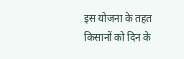इस योजना के तहत किसानों को दिन के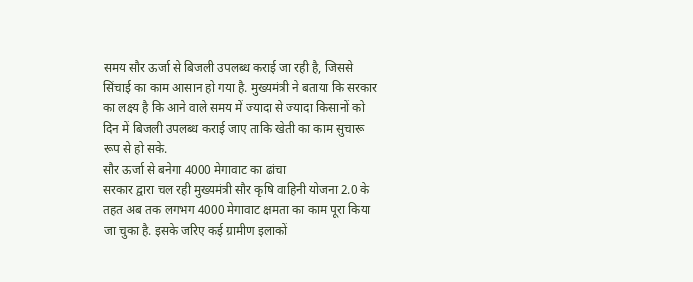समय सौर ऊर्जा से बिजली उपलब्ध कराई जा रही है, जिससे सिंचाई का काम आसान हो गया है. मुख्यमंत्री ने बताया कि सरकार का लक्ष्य है कि आने वाले समय में ज्यादा से ज्यादा किसानों को दिन में बिजली उपलब्ध कराई जाए ताकि खेती का काम सुचारू रूप से हो सके.
सौर ऊर्जा से बनेगा 4000 मेगावाट का ढांचा
सरकार द्वारा चल रही मुख्यमंत्री सौर कृषि वाहिनी योजना 2.0 के तहत अब तक लगभग 4000 मेगावाट क्षमता का काम पूरा किया जा चुका है. इसके जरिए कई ग्रामीण इलाकों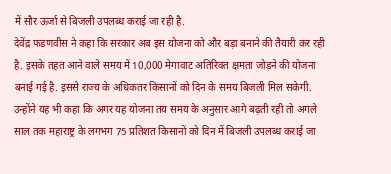में सौर ऊर्जा से बिजली उपलब्ध कराई जा रही है.
देवेंद्र फडणवीस ने कहा कि सरकार अब इस योजना को और बड़ा बनाने की तैयारी कर रही है. इसके तहत आने वाले समय में 10,000 मेगावाट अतिरिक्त क्षमता जोड़ने की योजना बनाई गई है. इससे राज्य के अधिकतर किसानों को दिन के समय बिजली मिल सकेगी. उन्होंने यह भी कहा कि अगर यह योजना तय समय के अनुसार आगे बढ़ती रही तो अगले साल तक महाराष्ट्र के लगभग 75 प्रतिशत किसानों को दिन में बिजली उपलब्ध कराई जा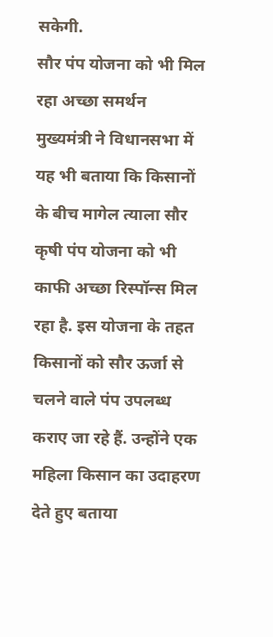सकेगी.
सौर पंप योजना को भी मिल रहा अच्छा समर्थन
मुख्यमंत्री ने विधानसभा में यह भी बताया कि किसानों के बीच मागेल त्याला सौर कृषी पंप योजना को भी काफी अच्छा रिस्पॉन्स मिल रहा है. इस योजना के तहत किसानों को सौर ऊर्जा से चलने वाले पंप उपलब्ध कराए जा रहे हैं. उन्होंने एक महिला किसान का उदाहरण देते हुए बताया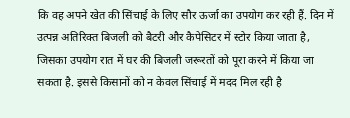कि वह अपने खेत की सिंचाई के लिए सौर ऊर्जा का उपयोग कर रही हैं. दिन में उत्पन्न अतिरिक्त बिजली को बैटरी और कैपेसिटर में स्टोर किया जाता है, जिसका उपयोग रात में घर की बिजली जरूरतों को पूरा करने में किया जा सकता है. इससे किसानों को न केवल सिंचाई में मदद मिल रही है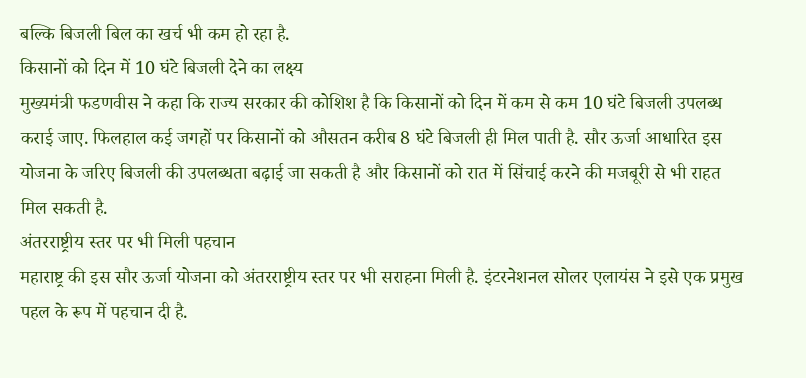बल्कि बिजली बिल का खर्च भी कम हो रहा है.
किसानों को दिन में 10 घंटे बिजली देने का लक्ष्य
मुख्यमंत्री फडणवीस ने कहा कि राज्य सरकार की कोशिश है कि किसानों को दिन में कम से कम 10 घंटे बिजली उपलब्ध कराई जाए. फिलहाल कई जगहों पर किसानों को औसतन करीब 8 घंटे बिजली ही मिल पाती है. सौर ऊर्जा आधारित इस योजना के जरिए बिजली की उपलब्धता बढ़ाई जा सकती है और किसानों को रात में सिंचाई करने की मजबूरी से भी राहत मिल सकती है.
अंतरराष्ट्रीय स्तर पर भी मिली पहचान
महाराष्ट्र की इस सौर ऊर्जा योजना को अंतरराष्ट्रीय स्तर पर भी सराहना मिली है. इंटरनेशनल सोलर एलायंस ने इसे एक प्रमुख पहल के रूप में पहचान दी है.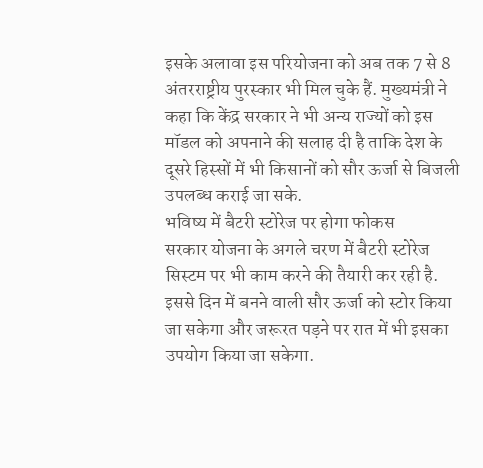इसके अलावा इस परियोजना को अब तक 7 से 8 अंतरराष्ट्रीय पुरस्कार भी मिल चुके हैं. मुख्यमंत्री ने कहा कि केंद्र सरकार ने भी अन्य राज्यों को इस मॉडल को अपनाने की सलाह दी है ताकि देश के दूसरे हिस्सों में भी किसानों को सौर ऊर्जा से बिजली उपलब्ध कराई जा सके.
भविष्य में बैटरी स्टोरेज पर होगा फोकस
सरकार योजना के अगले चरण में बैटरी स्टोरेज सिस्टम पर भी काम करने की तैयारी कर रही है. इससे दिन में बनने वाली सौर ऊर्जा को स्टोर किया जा सकेगा और जरूरत पड़ने पर रात में भी इसका उपयोग किया जा सकेगा.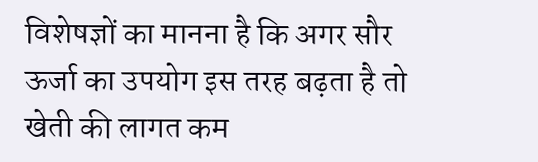विशेषज्ञों का मानना है कि अगर सौर ऊर्जा का उपयोग इस तरह बढ़ता है तो खेती की लागत कम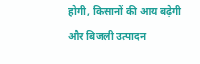होगी, किसानों की आय बढ़ेगी और बिजली उत्पादन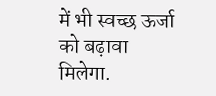में भी स्वच्छ ऊर्जा को बढ़ावा मिलेगा.